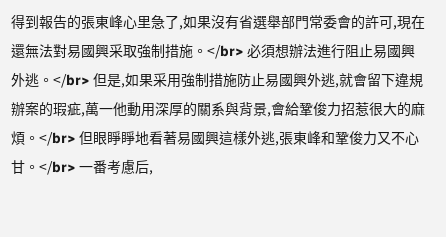得到報告的張東峰心里急了,如果沒有省選舉部門常委會的許可,現在還無法對易國興采取強制措施。</br> 必須想辦法進行阻止易國興外逃。</br> 但是,如果采用強制措施防止易國興外逃,就會留下違規辦案的瑕疵,萬一他動用深厚的關系與背景,會給鞏俊力招惹很大的麻煩。</br> 但眼睜睜地看著易國興這樣外逃,張東峰和鞏俊力又不心甘。</br> 一番考慮后,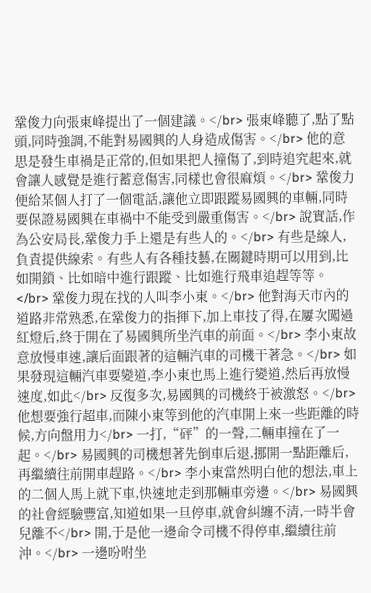鞏俊力向張東峰提出了一個建議。</br> 張東峰聽了,點了點頭,同時強調,不能對易國興的人身造成傷害。</br> 他的意思是發生車禍是正常的,但如果把人撞傷了,到時追究起來,就會讓人感覺是進行蓄意傷害,同樣也會很麻煩。</br> 鞏俊力便給某個人打了一個電話,讓他立即跟蹤易國興的車輛,同時要保證易國興在車禍中不能受到嚴重傷害。</br> 說實話,作為公安局長,鞏俊力手上還是有些人的。</br> 有些是線人,負責提供線索。有些人有各種技藝,在關鍵時期可以用到,比如開鎖、比如暗中進行跟蹤、比如進行飛車追趕等等。</br> 鞏俊力現在找的人叫李小東。</br> 他對海天市內的道路非常熟悉,在鞏俊力的指揮下,加上車技了得,在屢次闖過紅燈后,終于開在了易國興所坐汽車的前面。</br> 李小東故意放慢車速,讓后面跟著的這輛汽車的司機干著急。</br> 如果發現這輛汽車要變道,李小東也馬上進行變道,然后再放慢速度,如此</br> 反復多次,易國興的司機終于被激怒。</br> 他想要強行超車,而陳小東等到他的汽車開上來一些距離的時候,方向盤用力</br> 一打,“砰”的一聲,二輛車撞在了一起。</br> 易國興的司機想著先倒車后退,挪開一點距離后,再繼續往前開車趕路。</br> 李小東當然明白他的想法,車上的二個人馬上就下車,快速地走到那輛車旁邊。</br> 易國興的社會經驗豐富,知道如果一旦停車,就會糾纏不清,一時半會兒離不</br> 開,于是他一邊命令司機不得停車,繼續往前沖。</br> 一邊吩咐坐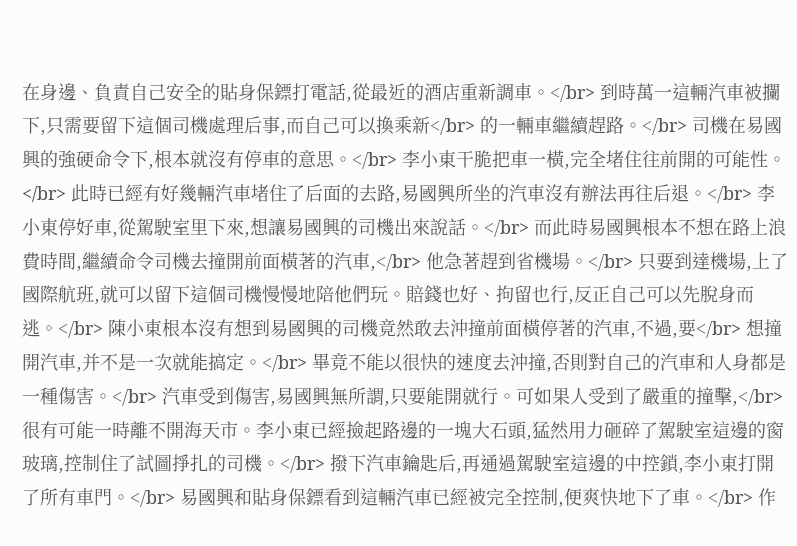在身邊、負責自己安全的貼身保鏢打電話,從最近的酒店重新調車。</br> 到時萬一這輛汽車被攔下,只需要留下這個司機處理后事,而自己可以換乘新</br> 的一輛車繼續趕路。</br> 司機在易國興的強硬命令下,根本就沒有停車的意思。</br> 李小東干脆把車一橫,完全堵住往前開的可能性。</br> 此時已經有好幾輛汽車堵住了后面的去路,易國興所坐的汽車沒有辦法再往后退。</br> 李小東停好車,從駕駛室里下來,想讓易國興的司機出來說話。</br> 而此時易國興根本不想在路上浪費時間,繼續命令司機去撞開前面橫著的汽車,</br> 他急著趕到省機場。</br> 只要到達機場,上了國際航班,就可以留下這個司機慢慢地陪他們玩。賠錢也好、拘留也行,反正自己可以先脫身而逃。</br> 陳小東根本沒有想到易國興的司機竟然敢去沖撞前面橫停著的汽車,不過,要</br> 想撞開汽車,并不是一次就能搞定。</br> 畢竟不能以很快的速度去沖撞,否則對自己的汽車和人身都是一種傷害。</br> 汽車受到傷害,易國興無所謂,只要能開就行。可如果人受到了嚴重的撞擊,</br> 很有可能一時離不開海天市。李小東已經撿起路邊的一塊大石頭,猛然用力砸碎了駕駛室這邊的窗玻璃,控制住了試圖掙扎的司機。</br> 撥下汽車鑰匙后,再通過駕駛室這邊的中控鎖,李小東打開了所有車門。</br> 易國興和貼身保鏢看到這輛汽車已經被完全控制,便爽快地下了車。</br> 作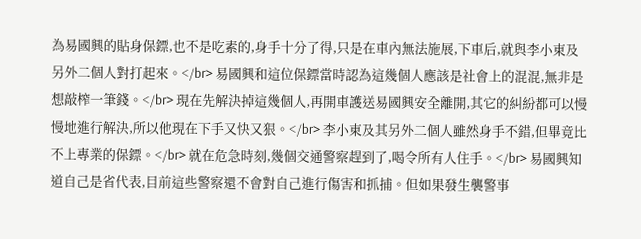為易國興的貼身保鏢,也不是吃素的,身手十分了得,只是在車內無法施展,下車后,就與李小東及另外二個人對打起來。</br> 易國興和這位保鏢當時認為這幾個人應該是社會上的混混,無非是想敲榨一筆錢。</br> 現在先解決掉這幾個人,再開車護送易國興安全離開,其它的糾紛都可以慢慢地進行解決,所以他現在下手又快又狠。</br> 李小東及其另外二個人雖然身手不錯,但畢竟比不上專業的保鏢。</br> 就在危急時刻,幾個交通警察趕到了,喝令所有人住手。</br> 易國興知道自己是省代表,目前這些警察還不會對自己進行傷害和抓捕。但如果發生襲警事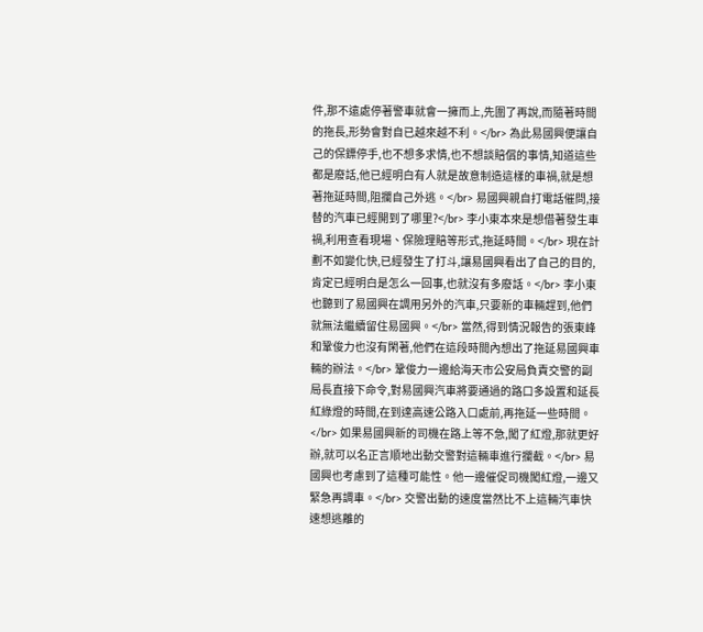件,那不遠處停著警車就會一擁而上,先圍了再說,而隨著時間的拖長,形勢會對自已越來越不利。</br> 為此易國興便讓自己的保鏢停手,也不想多求情,也不想談賠償的事情,知道這些都是廢話,他已經明白有人就是故意制造這樣的車禍,就是想著拖延時間,阻攔自己外逃。</br> 易國興親自打電話催問,接替的汽車已經開到了哪里?</br> 李小東本來是想借著發生車禍,利用查看現場、保險理賠等形式,拖延時間。</br> 現在計劃不如變化快,已經發生了打斗,讓易國興看出了自己的目的,肯定已經明白是怎么一回事,也就沒有多廢話。</br> 李小東也聽到了易國興在調用另外的汽車,只要新的車輛趕到,他們就無法繼續留住易國興。</br> 當然,得到情況報告的張東峰和鞏俊力也沒有閑著,他們在這段時間內想出了拖延易國興車輛的辦法。</br> 鞏俊力一邊給海天市公安局負責交警的副局長直接下命令,對易國興汽車將要通過的路口多設置和延長紅綠燈的時間,在到達高速公路入口處前,再拖延一些時間。</br> 如果易國興新的司機在路上等不急,闖了紅燈,那就更好辦,就可以名正言順地出動交警對這輛車進行攔截。</br> 易國興也考慮到了這種可能性。他一邊催促司機闖紅燈,一邊又緊急再調車。</br> 交警出動的速度當然比不上這輛汽車快速想逃離的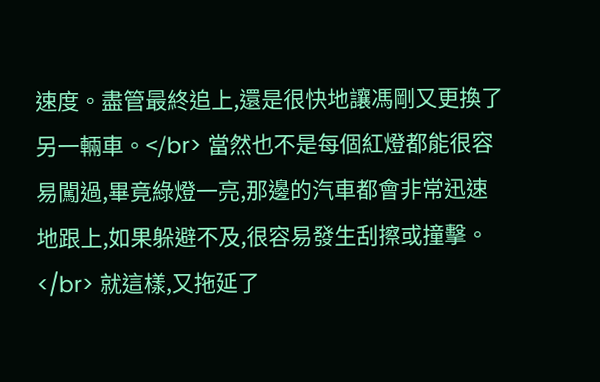速度。盡管最終追上,還是很快地讓馮剛又更換了另一輛車。</br> 當然也不是每個紅燈都能很容易闖過,畢竟綠燈一亮,那邊的汽車都會非常迅速地跟上,如果躲避不及,很容易發生刮擦或撞擊。</br> 就這樣,又拖延了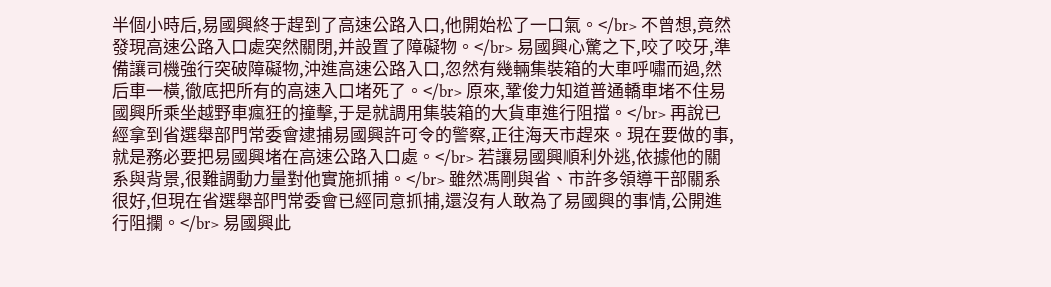半個小時后,易國興終于趕到了高速公路入口,他開始松了一口氣。</br> 不曾想,竟然發現高速公路入口處突然關閉,并設置了障礙物。</br> 易國興心驚之下,咬了咬牙,準備讓司機強行突破障礙物,沖進高速公路入口,忽然有幾輛集裝箱的大車呼嘯而過,然后車一橫,徹底把所有的高速入口堵死了。</br> 原來,鞏俊力知道普通轎車堵不住易國興所乘坐越野車瘋狂的撞擊,于是就調用集裝箱的大貨車進行阻擋。</br> 再說已經拿到省選舉部門常委會逮捕易國興許可令的警察,正往海天市趕來。現在要做的事,就是務必要把易國興堵在高速公路入口處。</br> 若讓易國興順利外逃,依據他的關系與背景,很難調動力量對他實施抓捕。</br> 雖然馮剛與省、市許多領導干部關系很好,但現在省選舉部門常委會已經同意抓捕,還沒有人敢為了易國興的事情,公開進行阻攔。</br> 易國興此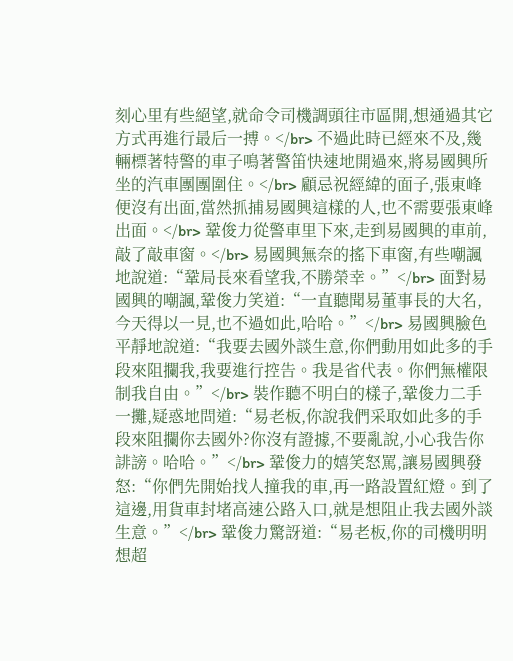刻心里有些絕望,就命令司機調頭往市區開,想通過其它方式再進行最后一搏。</br> 不過此時已經來不及,幾輛標著特警的車子鳴著警笛快速地開過來,將易國興所坐的汽車團團圍住。</br> 顧忌祝經緯的面子,張東峰便沒有出面,當然抓捕易國興這樣的人,也不需要張東峰出面。</br> 鞏俊力從警車里下來,走到易國興的車前,敲了敲車窗。</br> 易國興無奈的搖下車窗,有些嘲諷地說道:“鞏局長來看望我,不勝榮幸。”</br> 面對易國興的嘲諷,鞏俊力笑道:“一直聽聞易董事長的大名,今天得以一見,也不過如此,哈哈。”</br> 易國興臉色平靜地說道:“我要去國外談生意,你們動用如此多的手段來阻攔我,我要進行控告。我是省代表。你們無權限制我自由。”</br> 裝作聽不明白的樣子,鞏俊力二手一攤,疑惑地問道:“易老板,你說我們采取如此多的手段來阻攔你去國外?你沒有證據,不要亂說,小心我告你誹謗。哈哈。”</br> 鞏俊力的嬉笑怒罵,讓易國興發怒:“你們先開始找人撞我的車,再一路設置紅燈。到了這邊,用貨車封堵高速公路入口,就是想阻止我去國外談生意。”</br> 鞏俊力驚訝道:“易老板,你的司機明明想超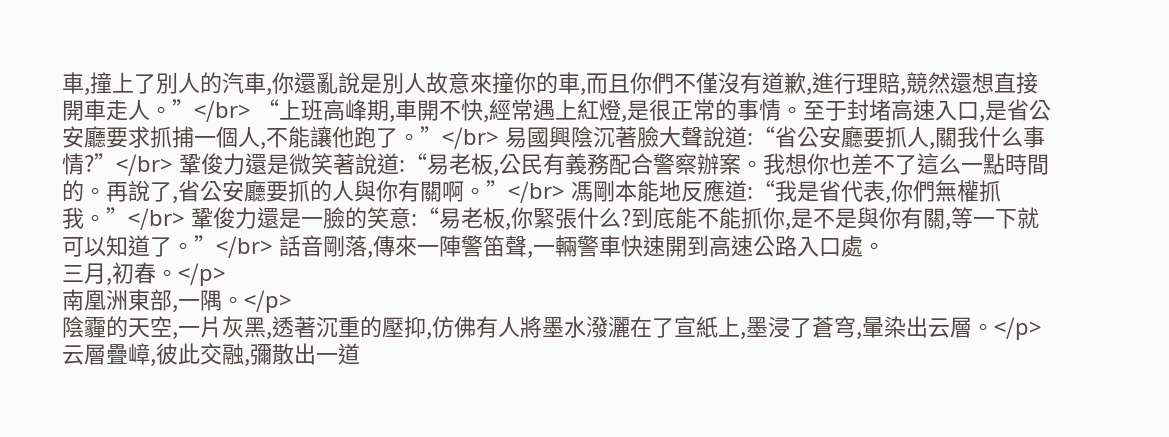車,撞上了別人的汽車,你還亂說是別人故意來撞你的車,而且你們不僅沒有道歉,進行理賠,競然還想直接開車走人。”</br> “上班高峰期,車開不快,經常遇上紅燈,是很正常的事情。至于封堵高速入口,是省公安廳要求抓捕一個人,不能讓他跑了。”</br> 易國興陰沉著臉大聲說道:“省公安廳要抓人,關我什么事情?”</br> 鞏俊力還是微笑著說道:“易老板,公民有義務配合警察辦案。我想你也差不了這么一點時間的。再說了,省公安廳要抓的人與你有關啊。”</br> 馮剛本能地反應道:“我是省代表,你們無權抓我。”</br> 鞏俊力還是一臉的笑意:“易老板,你緊張什么?到底能不能抓你,是不是與你有關,等一下就可以知道了。”</br> 話音剛落,傳來一陣警笛聲,一輛警車快速開到高速公路入口處。
三月,初春。</p>
南凰洲東部,一隅。</p>
陰霾的天空,一片灰黑,透著沉重的壓抑,仿佛有人將墨水潑灑在了宣紙上,墨浸了蒼穹,暈染出云層。</p>
云層疊嶂,彼此交融,彌散出一道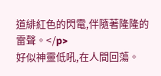道緋紅色的閃電,伴隨著隆隆的雷聲。</p>
好似神靈低吼,在人間回蕩。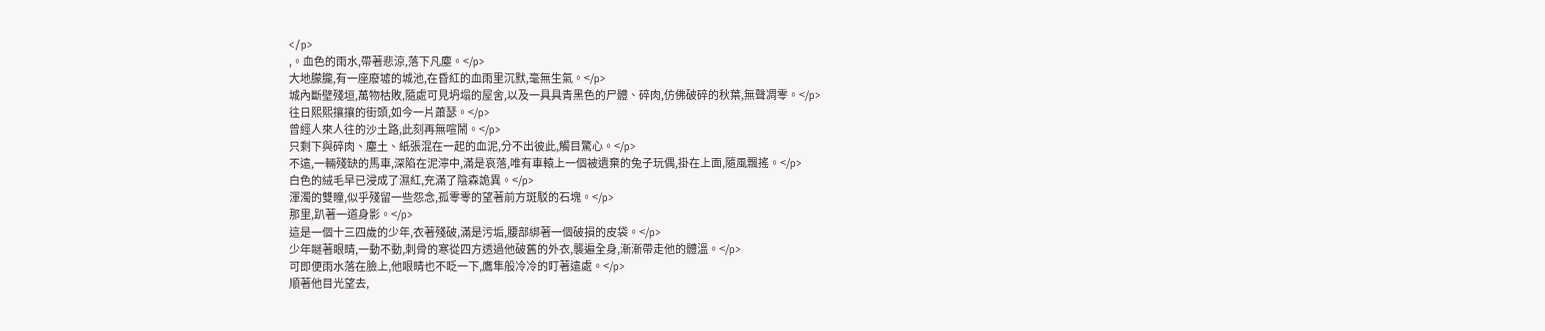</p>
,。血色的雨水,帶著悲涼,落下凡塵。</p>
大地朦朧,有一座廢墟的城池,在昏紅的血雨里沉默,毫無生氣。</p>
城內斷壁殘垣,萬物枯敗,隨處可見坍塌的屋舍,以及一具具青黑色的尸體、碎肉,仿佛破碎的秋葉,無聲凋零。</p>
往日熙熙攘攘的街頭,如今一片蕭瑟。</p>
曾經人來人往的沙土路,此刻再無喧鬧。</p>
只剩下與碎肉、塵土、紙張混在一起的血泥,分不出彼此,觸目驚心。</p>
不遠,一輛殘缺的馬車,深陷在泥濘中,滿是哀落,唯有車轅上一個被遺棄的兔子玩偶,掛在上面,隨風飄搖。</p>
白色的絨毛早已浸成了濕紅,充滿了陰森詭異。</p>
渾濁的雙瞳,似乎殘留一些怨念,孤零零的望著前方斑駁的石塊。</p>
那里,趴著一道身影。</p>
這是一個十三四歲的少年,衣著殘破,滿是污垢,腰部綁著一個破損的皮袋。</p>
少年瞇著眼睛,一動不動,刺骨的寒從四方透過他破舊的外衣,襲遍全身,漸漸帶走他的體溫。</p>
可即便雨水落在臉上,他眼睛也不眨一下,鷹隼般冷冷的盯著遠處。</p>
順著他目光望去,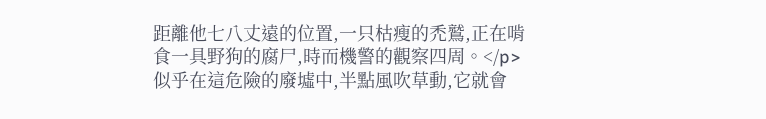距離他七八丈遠的位置,一只枯瘦的禿鷲,正在啃食一具野狗的腐尸,時而機警的觀察四周。</p>
似乎在這危險的廢墟中,半點風吹草動,它就會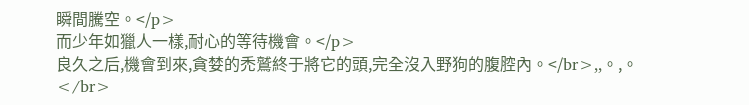瞬間騰空。</p>
而少年如獵人一樣,耐心的等待機會。</p>
良久之后,機會到來,貪婪的禿鷲終于將它的頭,完全沒入野狗的腹腔內。</br>,,。,。</br>